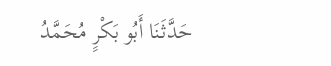حَدَّثَنَا أَبُو بَكْرٍ مُحَمَّدُ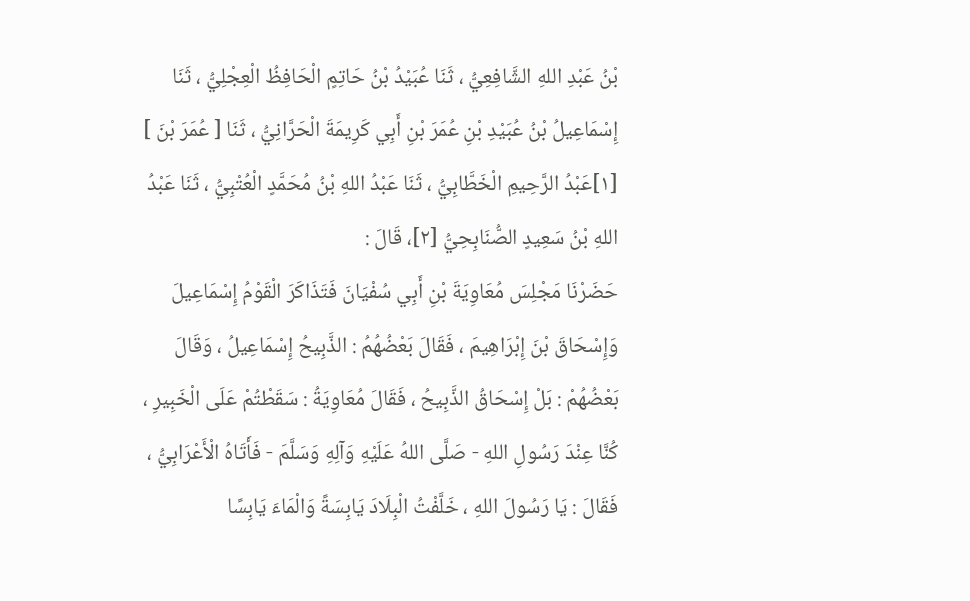بْنُ عَبْدِ اللهِ الشَّافِعِيُّ ، ثَنَا عُبَيْدُ بْنُ حَاتِمٍ الْحَافِظُ الْعِجْلِيُّ ، ثَنَا إِسْمَاعِيلُ بْنُ عُبَيْدِ بْنِ عُمَرَ بْنِ أَبِي كَرِيمَةَ الْحَرَّانِيُّ ، ثَنَا [ عُمَرَ بْنَ ] [١]عَبْدُ الرَّحِيمِ الْخَطَّابِيُّ ، ثَنَا عَبْدُ اللهِ بْنُ مُحَمَّدٍ الْعُتْبِيُّ ، ثَنَا عَبْدُ اللهِ بْنُ سَعِيدٍ الصُّنَابِحِيُّ [٢]، قَالَ :
حَضَرْنَا مَجْلِسَ مُعَاوِيَةَ بْنِ أَبِي سُفْيَانَ فَتَذَاكَرَ الْقَوْمُ إِسْمَاعِيلَ وَإِسْحَاقَ بْنَ إِبْرَاهِيمَ ، فَقَالَ بَعْضُهُمُ : الذَّبِيحُ إِسْمَاعِيلُ ، وَقَالَ بَعْضُهُمْ : بَلْ إِسْحَاقُ الذَّبِيحُ ، فَقَالَ مُعَاوِيَةُ : سَقَطْتُمْ عَلَى الْخَبِيرِ ، كُنَّا عِنْدَ رَسُولِ اللهِ - صَلَّى اللهُ عَلَيْهِ وَآلِهِ وَسَلَّمَ - فَأَتَاهُ الْأَعْرَابِيُّ ، فَقَالَ : يَا رَسُولَ اللهِ ، خَلَّفْتُ الْبِلَادَ يَابِسَةً وَالْمَاءَ يَابِسًا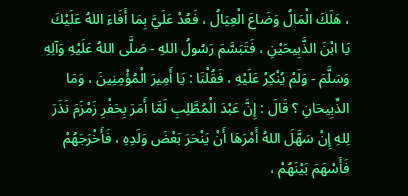، هَلَكَ الْمَالُ وَضَاعَ الْعِيَالُ ، فَعُدْ عَلَيَّ بِمَا أَفَاءَ اللهُ عَلَيْكَ يَا ابْنَ الذَّبِيحَيْنِ ، فَتَبَسَّمَ رَسُولُ اللهِ - صَلَّى اللهُ عَلَيْهِ وَآلِهِ وَسَلَّمَ - وَلَمْ يُنْكِرْ عَلَيْهِ ، فَقُلْنَا : يَا أَمِيرَ الْمُؤْمِنِينَ ، وَمَا الذِّبِيحَانِ ؟ قَالَ : إِنَّ عَبْدَ الْمُطَّلِبِ لَمَّا أَمَرَ بِحَفْرِ زَمْزَمَ نَذَرَ لِلهِ إِنْ سَهَّلَ اللهُ أَمْرَهَا أَنْ يَنْحَرَ بَعْضَ وَلَدِهِ ، فَأَخْرَجَهُمْ فَأَسْهَمَ بَيْنَهُمْ ،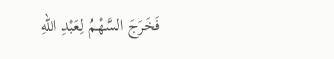فَخَرَجَ السَّهْمُ لِعَبْدِ اللهِ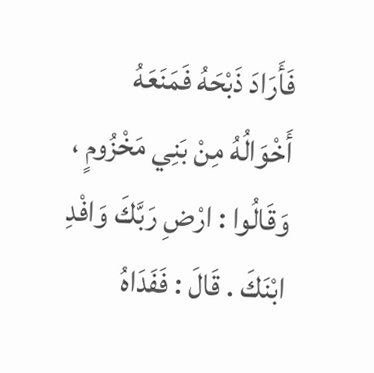فَأَرَادَ ذَبْحَهُ فَمَنَعَهُ أَخْوَالُهُ مِنْ بَنِي مَخْزُومٍ ، وَقَالُوا : ارْضِ رَبَّكَ وَافْدِ ابْنَكَ . قَالَ : فَفَدَاهُ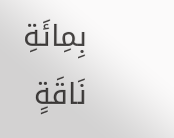بِمِائَةِ نَاقَةٍ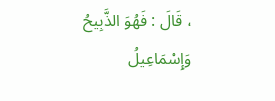، قَالَ : فَهُوَ الذَّبِيحُ وَإِسْمَاعِيلُ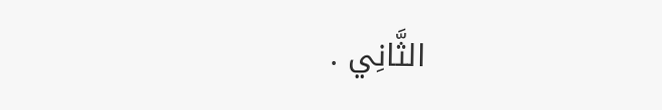الثَّانِي .